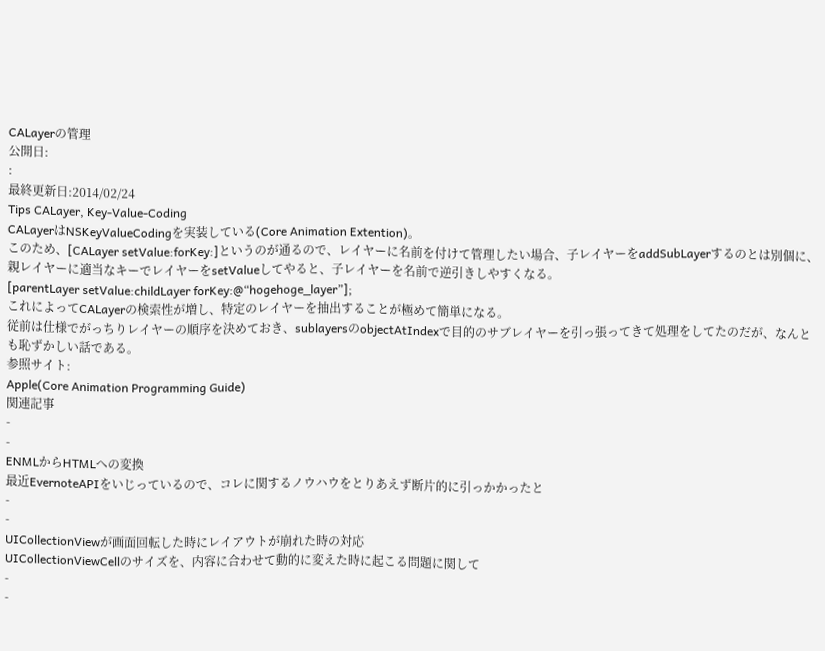CALayerの管理
公開日:
:
最終更新日:2014/02/24
Tips CALayer, Key-Value-Coding
CALayerはNSKeyValueCodingを実装している(Core Animation Extention)。
このため、[CALayer setValue:forKey:]というのが通るので、レイヤーに名前を付けて管理したい場合、子レイヤーをaddSubLayerするのとは別個に、親レイヤーに適当なキーでレイヤーをsetValueしてやると、子レイヤーを名前で逆引きしやすくなる。
[parentLayer setValue:childLayer forKey:@“hogehoge_layer”];
これによってCALayerの検索性が増し、特定のレイヤーを抽出することが極めて簡単になる。
従前は仕様でがっちりレイヤーの順序を決めておき、sublayersのobjectAtIndexで目的のサブレイヤーを引っ張ってきて処理をしてたのだが、なんとも恥ずかしい話である。
参照サイト:
Apple(Core Animation Programming Guide)
関連記事
-
-
ENMLからHTMLへの変換
最近EvernoteAPIをいじっているので、コレに関するノウハウをとりあえず断片的に引っかかったと
-
-
UICollectionViewが画面回転した時にレイアウトが崩れた時の対応
UICollectionViewCellのサイズを、内容に合わせて動的に変えた時に起こる問題に関して
-
-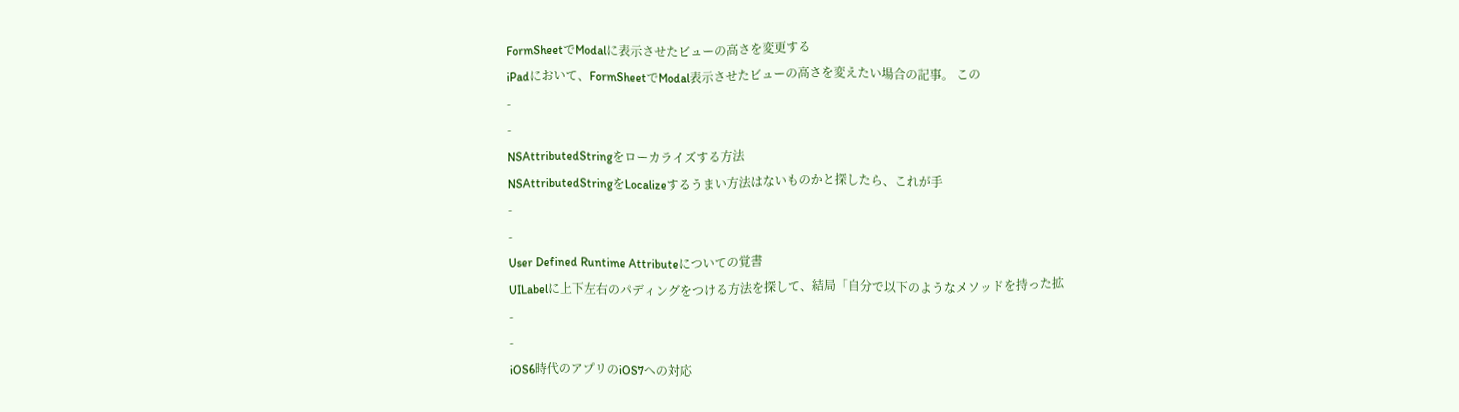FormSheetでModalに表示させたビューの高さを変更する
iPadにおいて、FormSheetでModal表示させたビューの高さを変えたい場合の記事。 この
-
-
NSAttributedStringをローカライズする方法
NSAttributedStringをLocalizeするうまい方法はないものかと探したら、これが手
-
-
User Defined Runtime Attributeについての覚書
UILabelに上下左右のパディングをつける方法を探して、結局「自分で以下のようなメソッドを持った拡
-
-
iOS6時代のアプリのiOS7への対応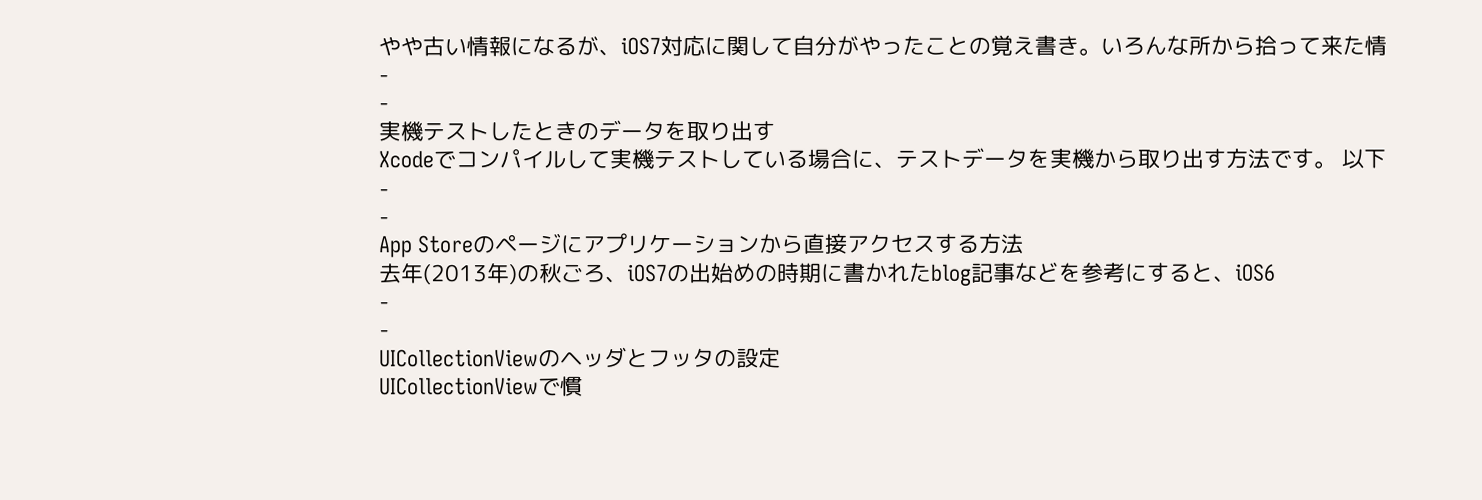やや古い情報になるが、iOS7対応に関して自分がやったことの覚え書き。いろんな所から拾って来た情
-
-
実機テストしたときのデータを取り出す
Xcodeでコンパイルして実機テストしている場合に、テストデータを実機から取り出す方法です。 以下
-
-
App Storeのページにアプリケーションから直接アクセスする方法
去年(2013年)の秋ごろ、iOS7の出始めの時期に書かれたblog記事などを参考にすると、iOS6
-
-
UICollectionViewのヘッダとフッタの設定
UICollectionViewで慣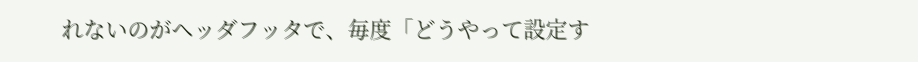れないのがヘッダフッタで、毎度「どうやって設定す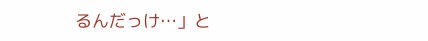るんだっけ…」と